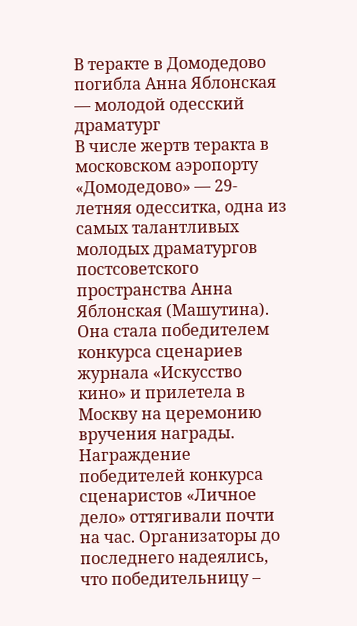В теракте в Домодедово погибла Анна Яблонская — молодой одесский драматург
В числе жертв теракта в московском аэропорту «Домодедово» — 29-летняя одесситка, одна из самых талантливых молодых драматургов постсоветского пространства Анна Яблонская (Машутина). Она стала победителем конкурса сценариев журнала «Искусство кино» и прилетела в Москву на церемонию вручения награды.
Награждение победителей конкурса сценаристов «Личное дело» оттягивали почти на час. Организаторы до последнего надеялись, что победительницу –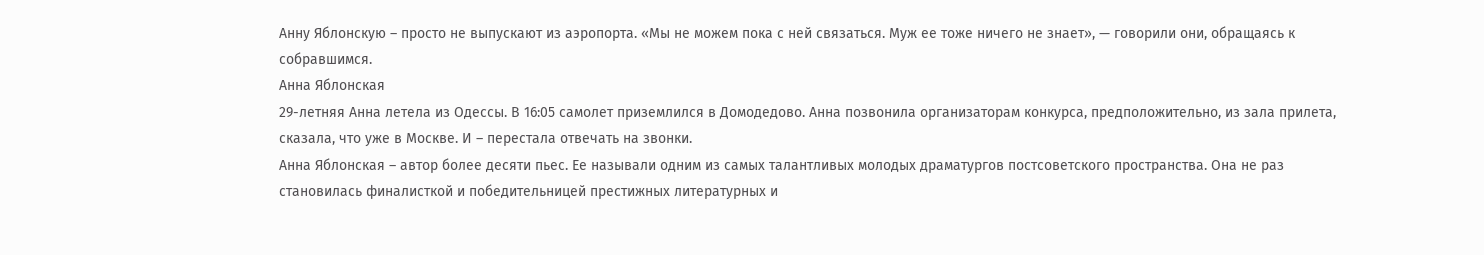Анну Яблонскую – просто не выпускают из аэропорта. «Мы не можем пока с ней связаться. Муж ее тоже ничего не знает», — говорили они, обращаясь к собравшимся.
Анна Яблонская
29-летняя Анна летела из Одессы. В 16:05 самолет приземлился в Домодедово. Анна позвонила организаторам конкурса, предположительно, из зала прилета, сказала, что уже в Москве. И – перестала отвечать на звонки.
Анна Яблонская – автор более десяти пьес. Ее называли одним из самых талантливых молодых драматургов постсоветского пространства. Она не раз становилась финалисткой и победительницей престижных литературных и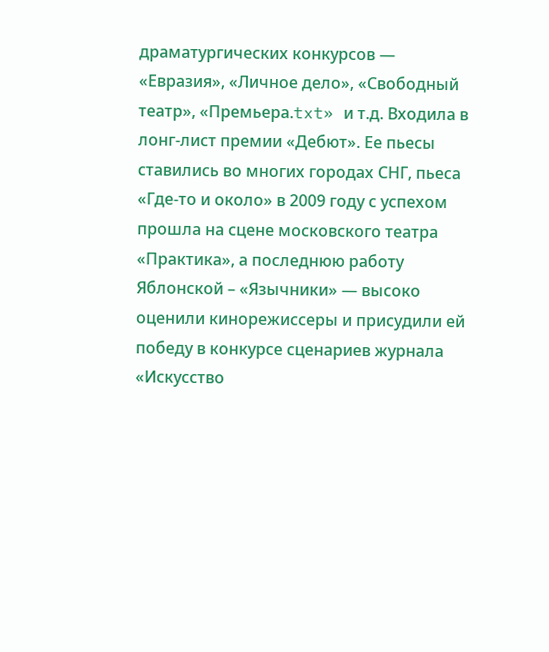драматургических конкурсов — «Евразия», «Личное дело», «Свободный театр», «Премьера.txt» и т.д. Входила в лонг-лист премии «Дебют». Ее пьесы ставились во многих городах СНГ, пьеса «Где-то и около» в 2009 году с успехом прошла на сцене московского театра «Практика», а последнюю работу Яблонской – «Язычники» — высоко оценили кинорежиссеры и присудили ей победу в конкурсе сценариев журнала «Искусство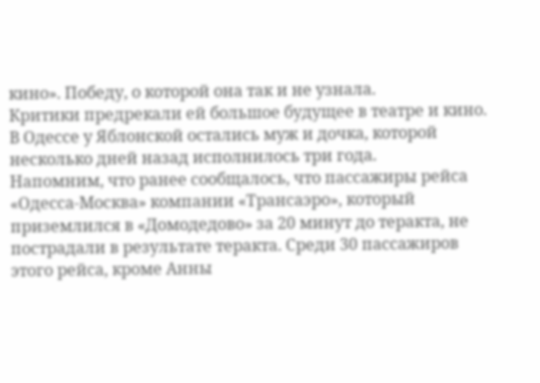кино». Победу, о которой она так и не узнала.
Критики предрекали ей большое будущее в театре и кино.
В Одессе у Яблонской остались муж и дочка, которой несколько дней назад исполнилось три года.
Напомним, что ранее сообщалось, что пассажиры рейса «Одесса-Москва» компании «Трансаэро», который приземлился в «Домодедово» за 20 минут до теракта, не пострадали в результате теракта. Среди 30 пассажиров этого рейса, кроме Анны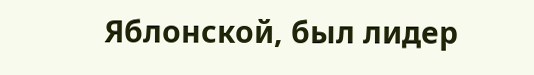Яблонской, был лидер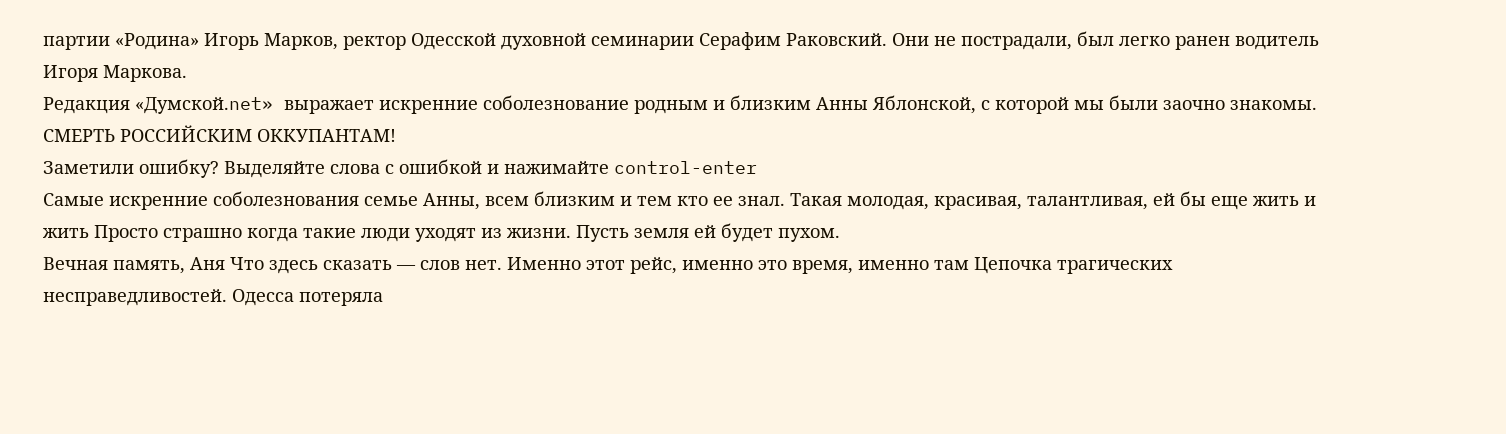партии «Родина» Игорь Марков, ректор Одесской духовной семинарии Серафим Раковский. Они не пострадали, был легко ранен водитель Игоря Маркова.
Редакция «Думской.net» выражает искренние соболезнование родным и близким Анны Яблонской, с которой мы были заочно знакомы.
СМЕРТЬ РОССИЙСКИМ ОККУПАНТАМ!
Заметили ошибку? Выделяйте слова с ошибкой и нажимайте control-enter
Самые искренние соболезнования семье Анны, всем близким и тем кто ее знал. Такая молодая, красивая, талантливая, ей бы еще жить и жить Просто страшно когда такие люди уходят из жизни. Пусть земля ей будет пухом.
Вечная память, Аня Что здесь сказать — слов нет. Именно этот рейс, именно это время, именно там Цепочка трагических несправедливостей. Одесса потеряла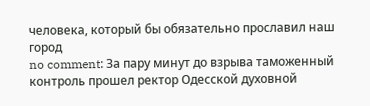человека, который бы обязательно прославил наш город
no comment: За пару минут до взрыва таможенный контроль прошел ректор Одесской духовной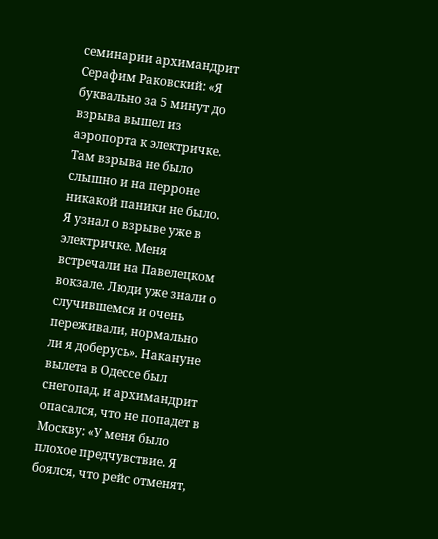семинарии архимандрит Серафим Раковский: «Я буквально за 5 минут до взрыва вышел из аэропорта к электричке. Там взрыва не было слышно и на перроне никакой паники не было. Я узнал о взрыве уже в электричке. Меня встречали на Павелецком вокзале. Люди уже знали о случившемся и очень переживали, нормально ли я доберусь». Накануне вылета в Одессе был снегопад, и архимандрит опасался, что не попадет в Москву: «У меня было плохое предчувствие. Я боялся, что рейс отменят,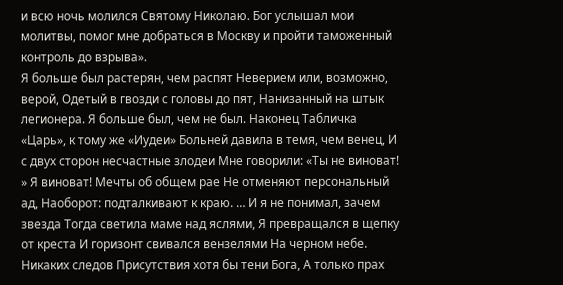и всю ночь молился Святому Николаю. Бог услышал мои молитвы, помог мне добраться в Москву и пройти таможенный контроль до взрыва».
Я больше был растерян, чем распят Неверием или, возможно, верой, Одетый в гвозди с головы до пят, Нанизанный на штык легионера. Я больше был, чем не был. Наконец Табличка «Царь», к тому же «Иудеи» Больней давила в темя, чем венец, И с двух сторон несчастные злодеи Мне говорили: «Ты не виноват! » Я виноват! Мечты об общем рае Не отменяют персональный ад, Наоборот: подталкивают к краю. … И я не понимал, зачем звезда Тогда светила маме над яслями, Я превращался в щепку от креста И горизонт свивался вензелями На черном небе. Никаких следов Присутствия хотя бы тени Бога, А только прах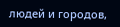людей и городов,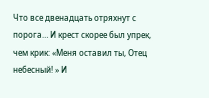Что все двенадцать отряхнут с порога… И крест скорее был упрек, чем крик: «Меня оставил ты, Отец небесный! » И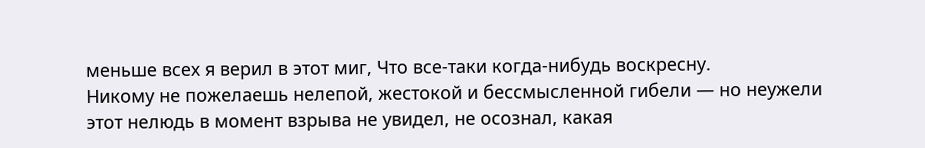меньше всех я верил в этот миг, Что все-таки когда-нибудь воскресну.
Никому не пожелаешь нелепой, жестокой и бессмысленной гибели — но неужели этот нелюдь в момент взрыва не увидел, не осознал, какая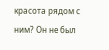красота рядом с ним? Он не был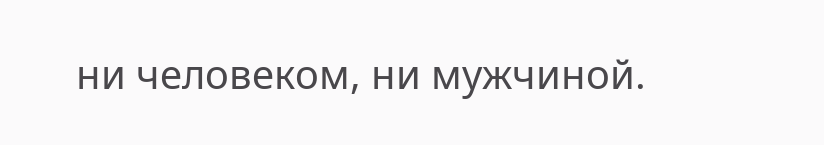ни человеком, ни мужчиной.